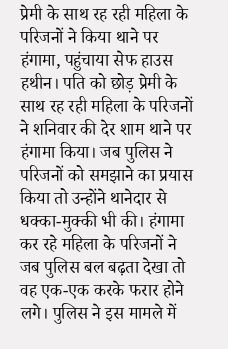प्रेमी के साथ रह रही महिला के परिजनों ने किया थाने पर हंगामा, पहुंचाया सेफ हाउस
हथीन। पति को छोड़ प्रेमी के साथ रह रही महिला के परिजनों ने शनिवार की देर शाम थाने पर हंगामा किया। जब पुलिस ने परिजनों को समझाने का प्रयास किया तो उन्होंने थानेदार से धक्का-मुक्की भी की। हंगामा कर रहे महिला के परिजनों ने जब पुलिस बल बढ़ता देखा तो वह एक-एक करके फरार होने लगे। पुलिस ने इस मामले में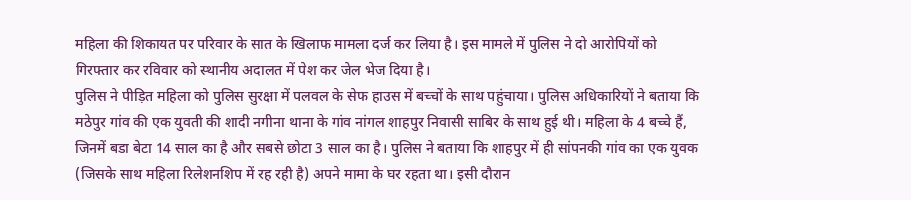महिला की शिकायत पर परिवार के सात के खिलाफ मामला दर्ज कर लिया है। इस मामले में पुलिस ने दो आरोपियों को गिरफ्तार कर रविवार को स्थानीय अदालत में पेश कर जेल भेज दिया है।
पुलिस ने पीड़ित महिला को पुलिस सुरक्षा में पलवल के सेफ हाउस में बच्चों के साथ पहुंचाया। पुलिस अधिकारियों ने बताया कि मठेपुर गांव की एक युवती की शादी नगीना थाना के गांव नांगल शाहपुर निवासी साबिर के साथ हुई थी। महिला के 4 बच्चे हैं, जिनमें बडा बेटा 14 साल का है और सबसे छोटा 3 साल का है। पुलिस ने बताया कि शाहपुर में ही सांपनकी गांव का एक युवक (जिसके साथ महिला रिलेशनशिप में रह रही है) अपने मामा के घर रहता था। इसी दौरान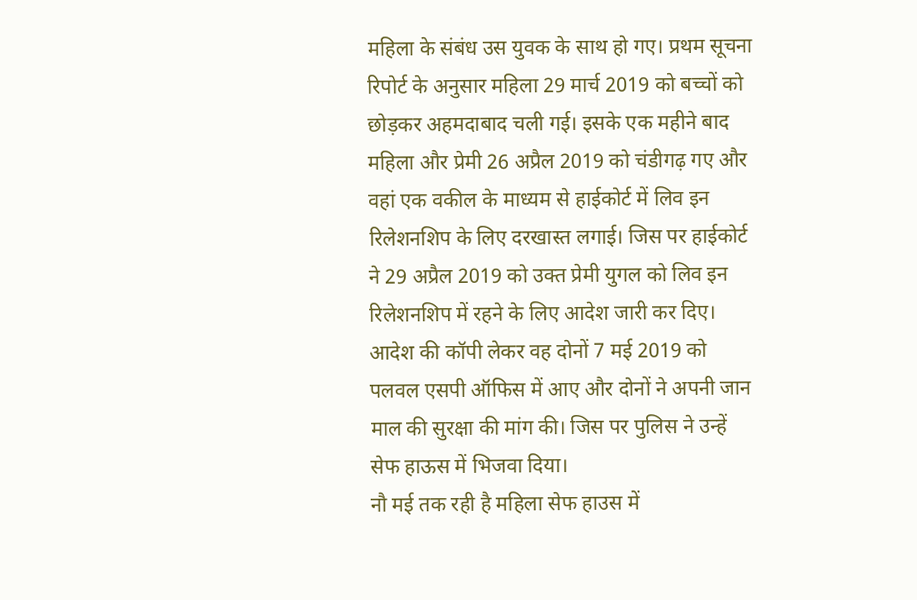महिला के संबंध उस युवक के साथ हो गए। प्रथम सूचना रिपोर्ट के अनुसार महिला 29 मार्च 2019 को बच्चों को छोड़कर अहमदाबाद चली गई। इसके एक महीने बाद महिला और प्रेमी 26 अप्रैल 2019 को चंडीगढ़ गए और वहां एक वकील के माध्यम से हाईकोर्ट में लिव इन रिलेशनशिप के लिए दरखास्त लगाई। जिस पर हाईकोर्ट ने 29 अप्रैल 2019 को उक्त प्रेमी युगल को लिव इन रिलेशनशिप में रहने के लिए आदेश जारी कर दिए। आदेश की कॉपी लेकर वह दोनों 7 मई 2019 को पलवल एसपी ऑफिस में आए और दोनों ने अपनी जान माल की सुरक्षा की मांग की। जिस पर पुलिस ने उन्हें सेफ हाऊस में भिजवा दिया।
नौ मई तक रही है महिला सेफ हाउस में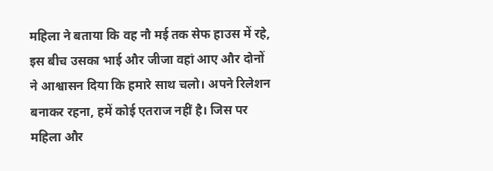महिला ने बताया कि वह नौ मई तक सेफ हाउस में रहे, इस बीच उसका भाई और जीजा वहां आए और दोनों ने आश्वासन दिया कि हमारे साथ चलो। अपने रिलेशन बनाकर रहना, हमें कोई एतराज नहीं है। जिस पर महिला और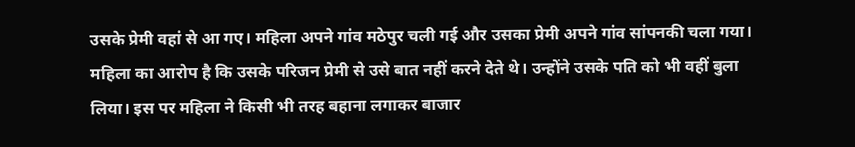उसके प्रेमी वहां से आ गए। महिला अपने गांव मठेपुर चली गई और उसका प्रेमी अपने गांव सांपनकी चला गया। महिला का आरोप है कि उसके परिजन प्रेमी से उसे बात नहीं करने देते थे। उन्होंने उसके पति को भी वहीं बुला लिया। इस पर महिला ने किसी भी तरह बहाना लगाकर बाजार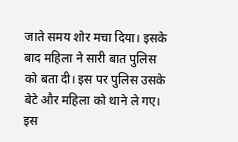जाते समय शोर मचा दिया। इसके बाद महिला ने सारी बात पुलिस को बता दी। इस पर पुलिस उसके बेटे और महिला को थाने ले गए। इस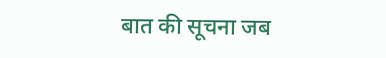बात की सूचना जब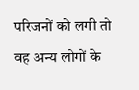परिजनों को लगी तो वह अन्य लोगों के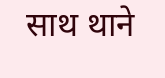साथ थाने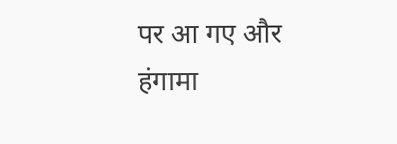पर आ गए और हंगामा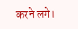करने लगे।